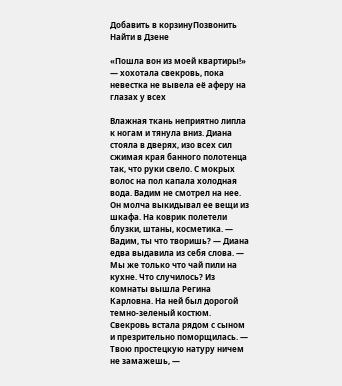Добавить в корзинуПозвонить
Найти в Дзене

«Пошла вон из моей квартиры!» — хохотала свекровь, пока невестка не вывела её аферу на глазах у всех

Влажная ткань неприятно липла к ногам и тянула вниз. Диана стояла в дверях, изо всех сил сжимая края банного полотенца так, что руки свело. С мокрых волос на пол капала холодная вода. Вадим не смотрел на нее. Он молча выкидывал ее вещи из шкафа. На коврик полетели блузки, штаны, косметика. — Вадим, ты что творишь? — Диана едва выдавила из себя слова. — Мы же только что чай пили на кухне. Что случилось? Из комнаты вышла Регина Карловна. На ней был дорогой темно-зеленый костюм. Свекровь встала рядом с сыном и презрительно поморщилась. — Твою простецкую натуру ничем не замажешь, —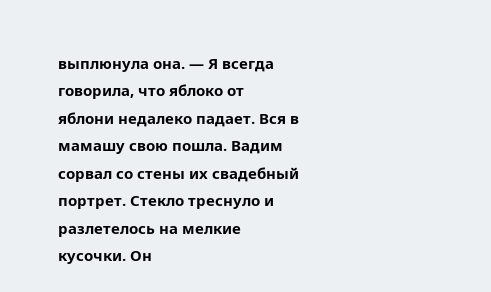выплюнула она. — Я всегда говорила, что яблоко от яблони недалеко падает. Вся в мамашу свою пошла. Вадим сорвал со стены их свадебный портрет. Стекло треснуло и разлетелось на мелкие кусочки. Он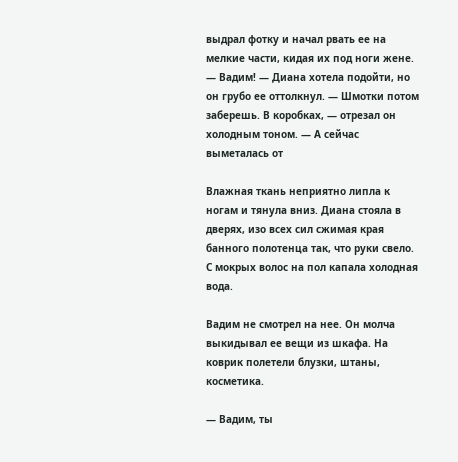выдрал фотку и начал рвать ее на мелкие части, кидая их под ноги жене. — Вадим! — Диана хотела подойти, но он грубо ее оттолкнул. — Шмотки потом заберешь. В коробках, — отрезал он холодным тоном. — А сейчас выметалась от

Влажная ткань неприятно липла к ногам и тянула вниз. Диана стояла в дверях, изо всех сил сжимая края банного полотенца так, что руки свело. С мокрых волос на пол капала холодная вода.

Вадим не смотрел на нее. Он молча выкидывал ее вещи из шкафа. На коврик полетели блузки, штаны, косметика.

— Вадим, ты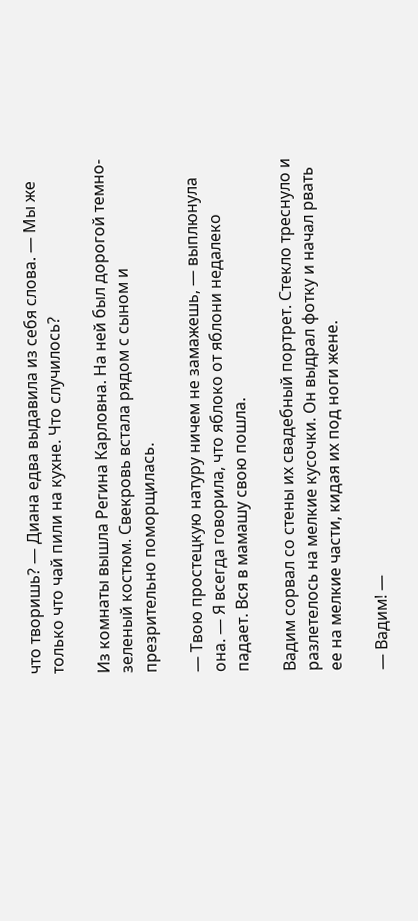что творишь? — Диана едва выдавила из себя слова. — Мы же только что чай пили на кухне. Что случилось?

Из комнаты вышла Регина Карловна. На ней был дорогой темно-зеленый костюм. Свекровь встала рядом с сыном и презрительно поморщилась.

— Твою простецкую натуру ничем не замажешь, — выплюнула она. — Я всегда говорила, что яблоко от яблони недалеко падает. Вся в мамашу свою пошла.

Вадим сорвал со стены их свадебный портрет. Стекло треснуло и разлетелось на мелкие кусочки. Он выдрал фотку и начал рвать ее на мелкие части, кидая их под ноги жене.

— Вадим! —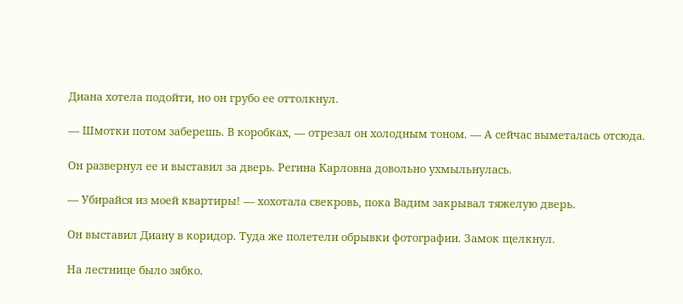Диана хотела подойти, но он грубо ее оттолкнул.

— Шмотки потом заберешь. В коробках, — отрезал он холодным тоном. — А сейчас выметалась отсюда.

Он развернул ее и выставил за дверь. Регина Карловна довольно ухмыльнулась.

— Убирайся из моей квартиры! — хохотала свекровь, пока Вадим закрывал тяжелую дверь.

Он выставил Диану в коридор. Туда же полетели обрывки фотографии. Замок щелкнул.

На лестнице было зябко.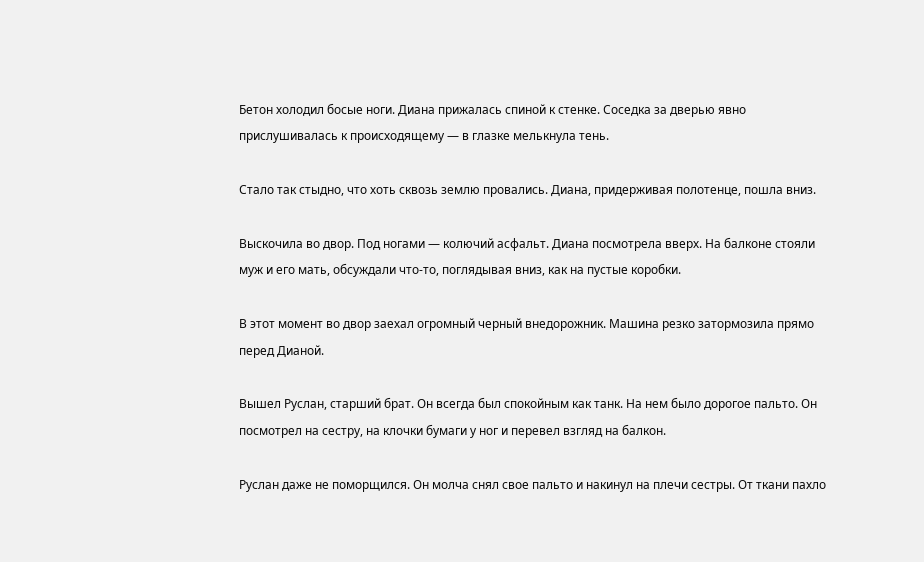Бетон холодил босые ноги. Диана прижалась спиной к стенке. Соседка за дверью явно прислушивалась к происходящему — в глазке мелькнула тень.

Стало так стыдно, что хоть сквозь землю провались. Диана, придерживая полотенце, пошла вниз.

Выскочила во двор. Под ногами — колючий асфальт. Диана посмотрела вверх. На балконе стояли муж и его мать, обсуждали что-то, поглядывая вниз, как на пустые коробки.

В этот момент во двор заехал огромный черный внедорожник. Машина резко затормозила прямо перед Дианой.

Вышел Руслан, старший брат. Он всегда был спокойным как танк. На нем было дорогое пальто. Он посмотрел на сестру, на клочки бумаги у ног и перевел взгляд на балкон.

Руслан даже не поморщился. Он молча снял свое пальто и накинул на плечи сестры. От ткани пахло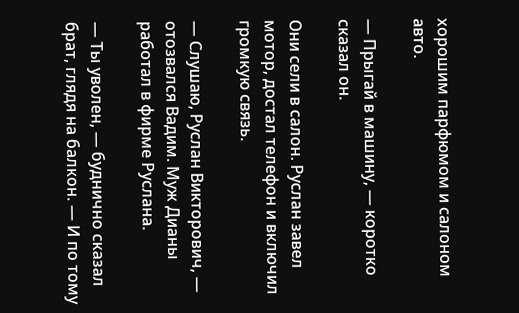хорошим парфюмом и салоном авто.

— Прыгай в машину, — коротко сказал он.

Они сели в салон. Руслан завел мотор, достал телефон и включил громкую связь.

— Слушаю, Руслан Викторович, — отозвался Вадим. Муж Дианы работал в фирме Руслана.

— Ты уволен, — буднично сказал брат, глядя на балкон. — И по тому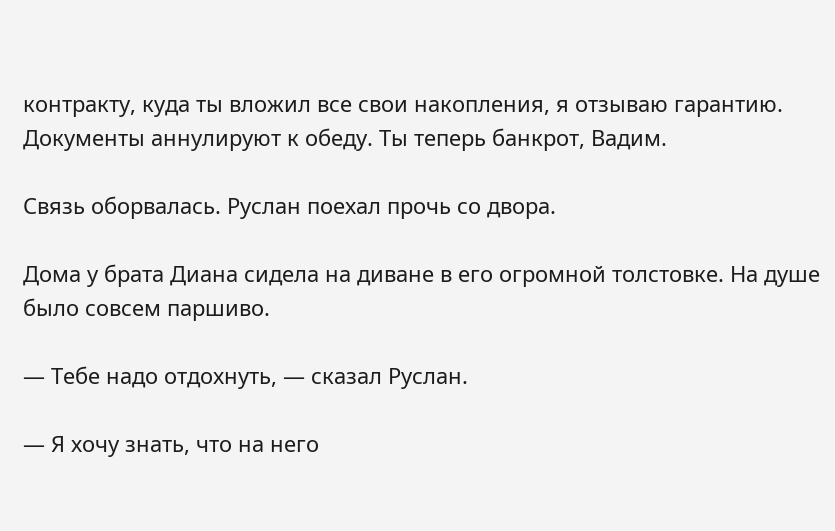контракту, куда ты вложил все свои накопления, я отзываю гарантию. Документы аннулируют к обеду. Ты теперь банкрот, Вадим.

Связь оборвалась. Руслан поехал прочь со двора.

Дома у брата Диана сидела на диване в его огромной толстовке. На душе было совсем паршиво.

— Тебе надо отдохнуть, — сказал Руслан.

— Я хочу знать, что на него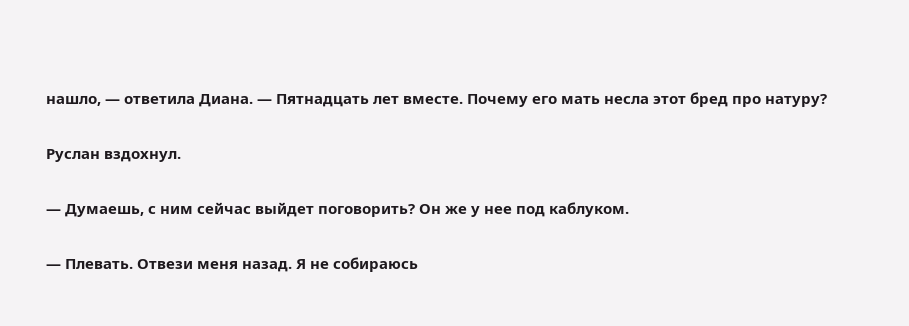нашло, — ответила Диана. — Пятнадцать лет вместе. Почему его мать несла этот бред про натуру?

Руслан вздохнул.

— Думаешь, с ним сейчас выйдет поговорить? Он же у нее под каблуком.

— Плевать. Отвези меня назад. Я не собираюсь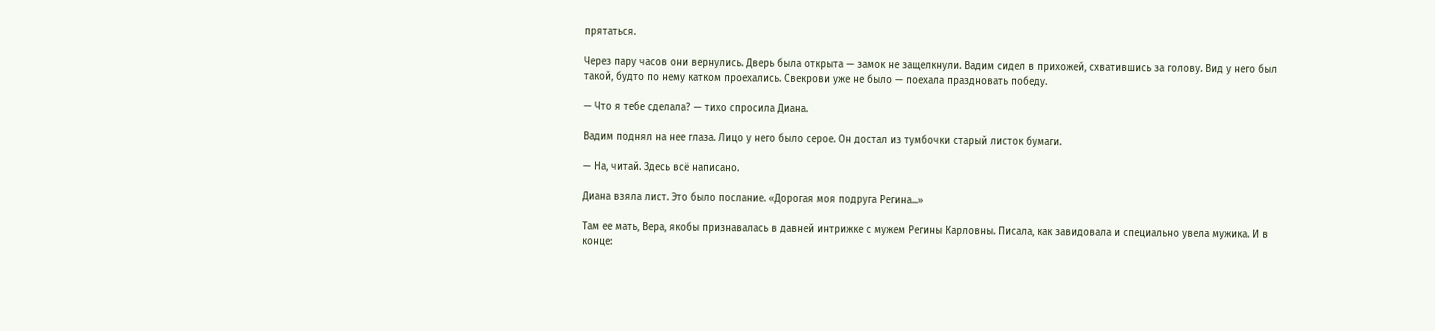прятаться.

Через пару часов они вернулись. Дверь была открыта — замок не защелкнули. Вадим сидел в прихожей, схватившись за голову. Вид у него был такой, будто по нему катком проехались. Свекрови уже не было — поехала праздновать победу.

— Что я тебе сделала? — тихо спросила Диана.

Вадим поднял на нее глаза. Лицо у него было серое. Он достал из тумбочки старый листок бумаги.

— На, читай. Здесь всё написано.

Диана взяла лист. Это было послание. «Дорогая моя подруга Регина...»

Там ее мать, Вера, якобы признавалась в давней интрижке с мужем Регины Карловны. Писала, как завидовала и специально увела мужика. И в конце: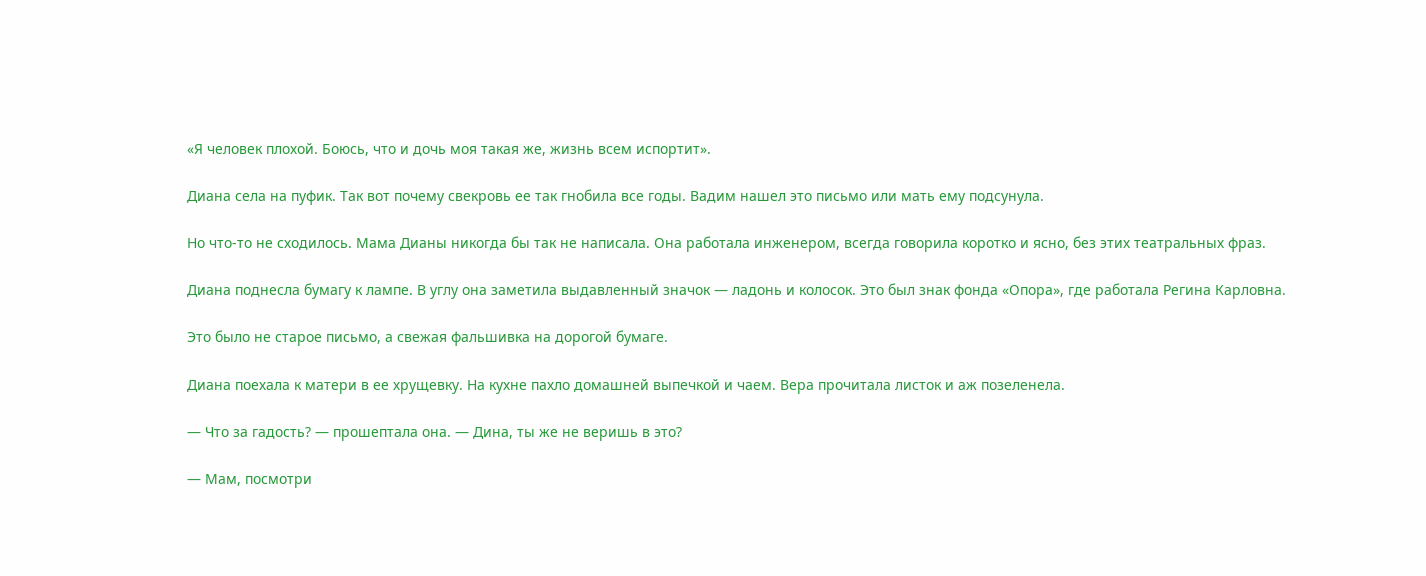«Я человек плохой. Боюсь, что и дочь моя такая же, жизнь всем испортит».

Диана села на пуфик. Так вот почему свекровь ее так гнобила все годы. Вадим нашел это письмо или мать ему подсунула.

Но что-то не сходилось. Мама Дианы никогда бы так не написала. Она работала инженером, всегда говорила коротко и ясно, без этих театральных фраз.

Диана поднесла бумагу к лампе. В углу она заметила выдавленный значок — ладонь и колосок. Это был знак фонда «Опора», где работала Регина Карловна.

Это было не старое письмо, а свежая фальшивка на дорогой бумаге.

Диана поехала к матери в ее хрущевку. На кухне пахло домашней выпечкой и чаем. Вера прочитала листок и аж позеленела.

— Что за гадость? — прошептала она. — Дина, ты же не веришь в это?

— Мам, посмотри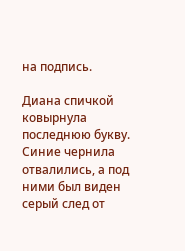на подпись.

Диана спичкой ковырнула последнюю букву. Синие чернила отвалились, а под ними был виден серый след от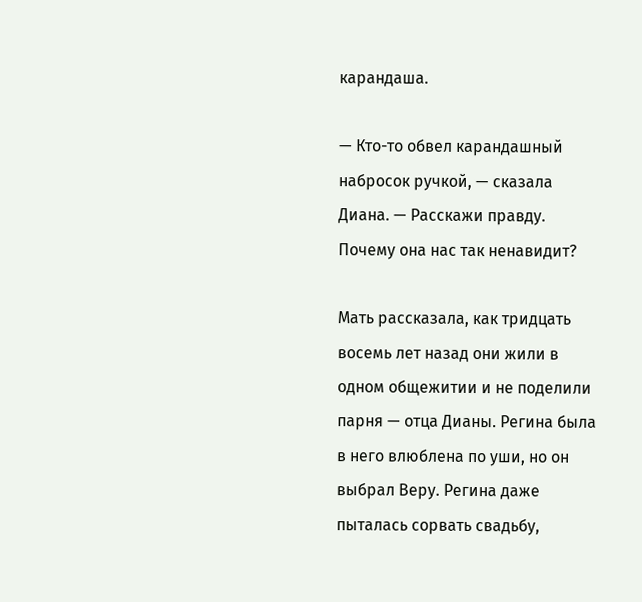карандаша.

— Кто-то обвел карандашный набросок ручкой, — сказала Диана. — Расскажи правду. Почему она нас так ненавидит?

Мать рассказала, как тридцать восемь лет назад они жили в одном общежитии и не поделили парня — отца Дианы. Регина была в него влюблена по уши, но он выбрал Веру. Регина даже пыталась сорвать свадьбу,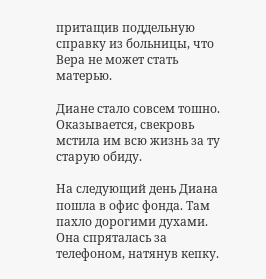притащив поддельную справку из больницы, что Вера не может стать матерью.

Диане стало совсем тошно. Оказывается, свекровь мстила им всю жизнь за ту старую обиду.

На следующий день Диана пошла в офис фонда. Там пахло дорогими духами. Она спряталась за телефоном, натянув кепку.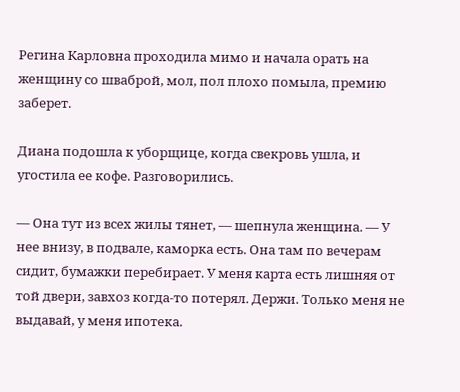Регина Карловна проходила мимо и начала орать на женщину со шваброй, мол, пол плохо помыла, премию заберет.

Диана подошла к уборщице, когда свекровь ушла, и угостила ее кофе. Разговорились.

— Она тут из всех жилы тянет, — шепнула женщина. — У нее внизу, в подвале, каморка есть. Она там по вечерам сидит, бумажки перебирает. У меня карта есть лишняя от той двери, завхоз когда-то потерял. Держи. Только меня не выдавай, у меня ипотека.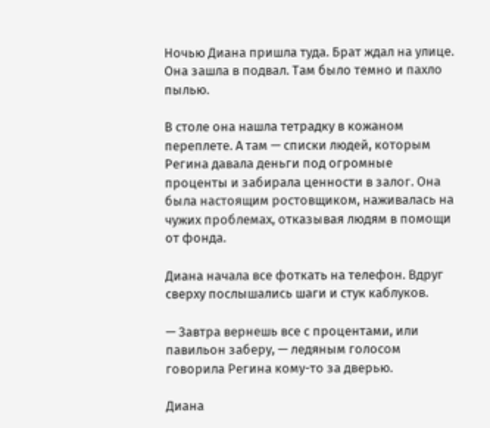Ночью Диана пришла туда. Брат ждал на улице. Она зашла в подвал. Там было темно и пахло пылью.

В столе она нашла тетрадку в кожаном переплете. А там — списки людей, которым Регина давала деньги под огромные проценты и забирала ценности в залог. Она была настоящим ростовщиком, наживалась на чужих проблемах, отказывая людям в помощи от фонда.

Диана начала все фоткать на телефон. Вдруг сверху послышались шаги и стук каблуков.

— Завтра вернешь все с процентами, или павильон заберу, — ледяным голосом говорила Регина кому-то за дверью.

Диана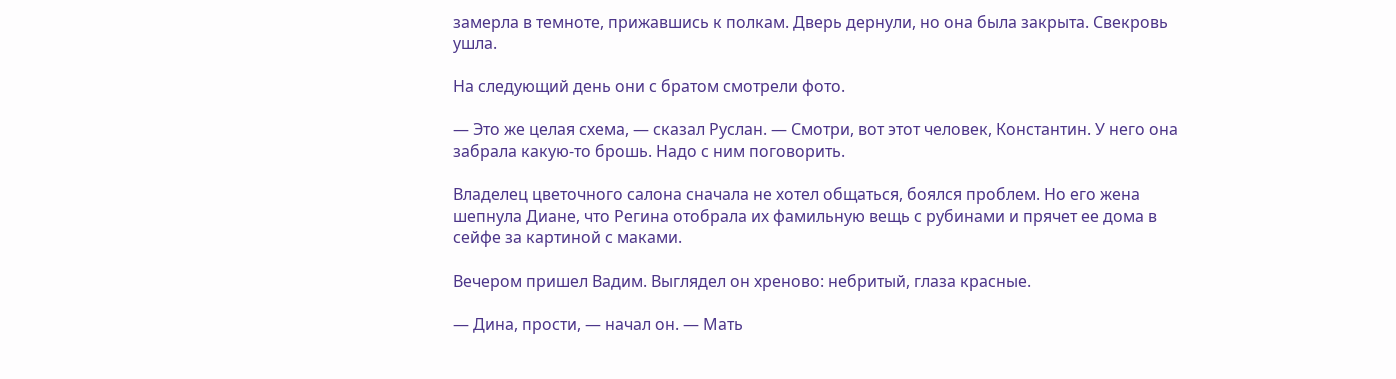замерла в темноте, прижавшись к полкам. Дверь дернули, но она была закрыта. Свекровь ушла.

На следующий день они с братом смотрели фото.

— Это же целая схема, — сказал Руслан. — Смотри, вот этот человек, Константин. У него она забрала какую-то брошь. Надо с ним поговорить.

Владелец цветочного салона сначала не хотел общаться, боялся проблем. Но его жена шепнула Диане, что Регина отобрала их фамильную вещь с рубинами и прячет ее дома в сейфе за картиной с маками.

Вечером пришел Вадим. Выглядел он хреново: небритый, глаза красные.

— Дина, прости, — начал он. — Мать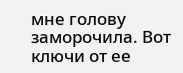мне голову заморочила. Вот ключи от ее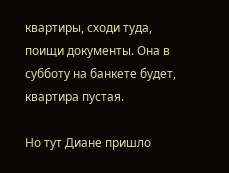квартиры, сходи туда, поищи документы. Она в субботу на банкете будет, квартира пустая.

Но тут Диане пришло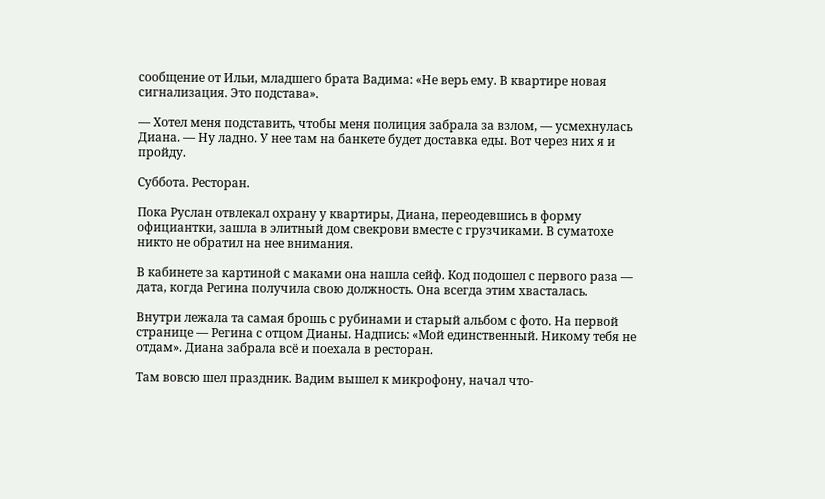сообщение от Ильи, младшего брата Вадима: «Не верь ему. В квартире новая сигнализация. Это подстава».

— Хотел меня подставить, чтобы меня полиция забрала за взлом, — усмехнулась Диана. — Ну ладно. У нее там на банкете будет доставка еды. Вот через них я и пройду.

Суббота. Ресторан.

Пока Руслан отвлекал охрану у квартиры, Диана, переодевшись в форму официантки, зашла в элитный дом свекрови вместе с грузчиками. В суматохе никто не обратил на нее внимания.

В кабинете за картиной с маками она нашла сейф. Код подошел с первого раза — дата, когда Регина получила свою должность. Она всегда этим хвасталась.

Внутри лежала та самая брошь с рубинами и старый альбом с фото. На первой странице — Регина с отцом Дианы. Надпись: «Мой единственный. Никому тебя не отдам». Диана забрала всё и поехала в ресторан.

Там вовсю шел праздник. Вадим вышел к микрофону, начал что-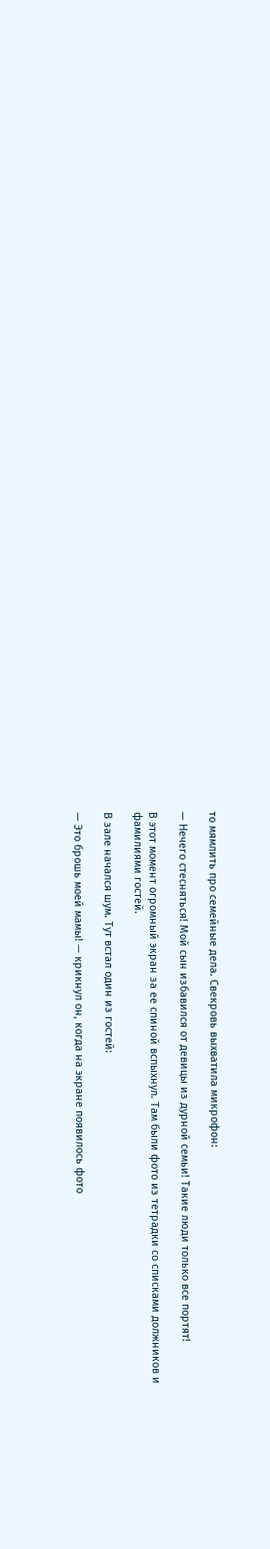то мямлить про семейные дела. Свекровь выхватила микрофон:

— Нечего стесняться! Мой сын избавился от девицы из дурной семьи! Такие люди только все портят!

В этот момент огромный экран за ее спиной вспыхнул. Там были фото из тетрадки со списками должников и фамилиями гостей.

В зале начался шум. Тут встал один из гостей:

— Это брошь моей мамы! — крикнул он, когда на экране появилось фото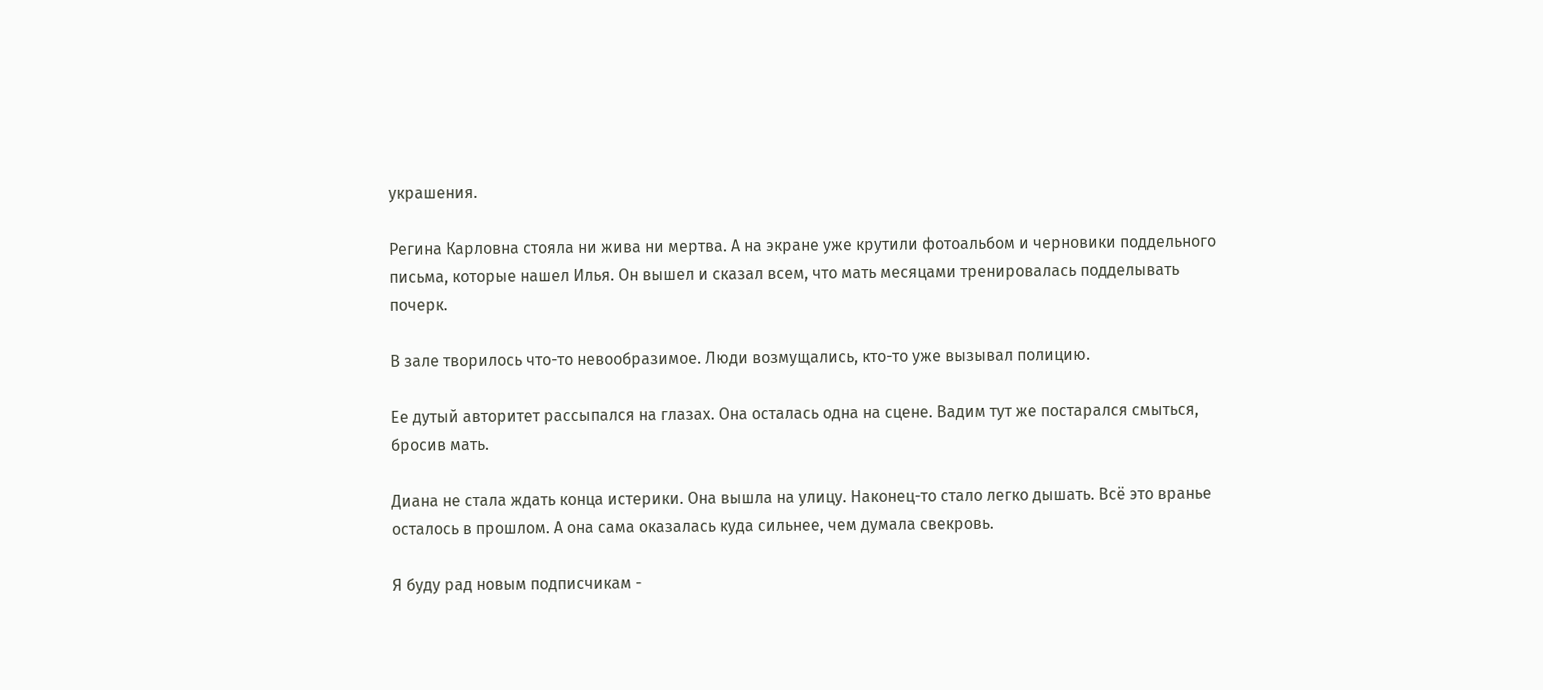украшения.

Регина Карловна стояла ни жива ни мертва. А на экране уже крутили фотоальбом и черновики поддельного письма, которые нашел Илья. Он вышел и сказал всем, что мать месяцами тренировалась подделывать почерк.

В зале творилось что-то невообразимое. Люди возмущались, кто-то уже вызывал полицию.

Ее дутый авторитет рассыпался на глазах. Она осталась одна на сцене. Вадим тут же постарался смыться, бросив мать.

Диана не стала ждать конца истерики. Она вышла на улицу. Наконец-то стало легко дышать. Всё это вранье осталось в прошлом. А она сама оказалась куда сильнее, чем думала свекровь.

Я буду рад новым подписчикам -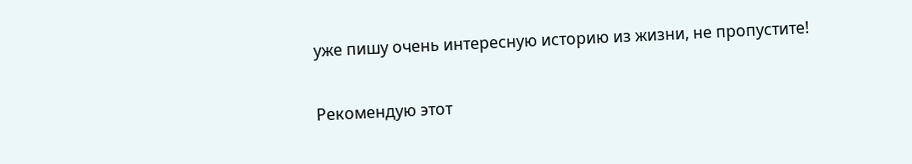уже пишу очень интересную историю из жизни, не пропустите!

Рекомендую этот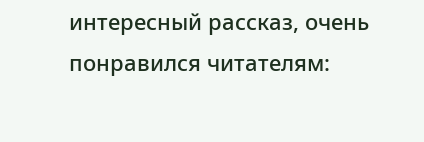интересный рассказ, очень понравился читателям: